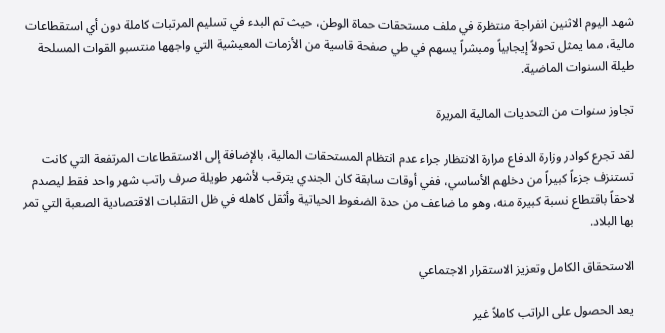شهد اليوم الاثنين انفراجة منتظرة في ملف مستحقات حماة الوطن، حيث تم البدء في تسليم المرتبات كاملة دون أي استقطاعات مالية، مما يمثل تحولاً إيجابياً ومبشراً يسهم في طي صفحة قاسية من الأزمات المعيشية التي واجهها منتسبو القوات المسلحة طيلة السنوات الماضية.

تجاوز سنوات من التحديات المالية المريرة

لقد تجرع كوادر وزارة الدفاع مرارة الانتظار جراء عدم انتظام المستحقات المالية، بالإضافة إلى الاستقطاعات المرتفعة التي كانت تستنزف جزءاً كبيراً من دخلهم الأساسي، ففي أوقات سابقة كان الجندي يترقب لأشهر طويلة صرف راتب شهر واحد فقط ليصدم لاحقاً باقتطاع نسبة كبيرة منه، وهو ما ضاعف من حدة الضغوط الحياتية وأثقل كاهله في ظل التقلبات الاقتصادية الصعبة التي تمر بها البلاد.

الاستحقاق الكامل وتعزيز الاستقرار الاجتماعي

يعد الحصول على الراتب كاملاً غير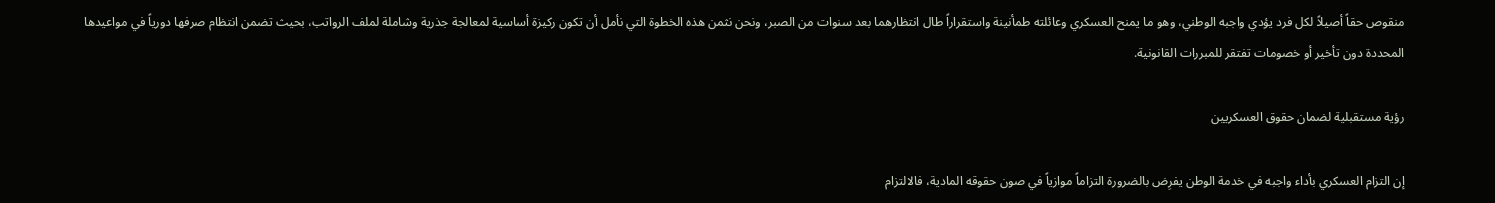منقوص حقاً أصيلاً لكل فرد يؤدي واجبه الوطني، وهو ما يمنح العسكري وعائلته طمأنينة واستقراراً طال انتظارهما بعد سنوات من الصبر، ونحن نثمن هذه الخطوة التي نأمل أن تكون ركيزة أساسية لمعالجة جذرية وشاملة لملف الرواتب، بحيث تضمن انتظام صرفها دورياً في مواعيدها المحددة دون تأخير أو خصومات تفتقر للمبررات القانونية.

رؤية مستقبلية لضمان حقوق العسكريين

إن التزام العسكري بأداء واجبه في خدمة الوطن يفرِض بالضرورة التزاماً موازياً في صون حقوقه المادية، فالالتزام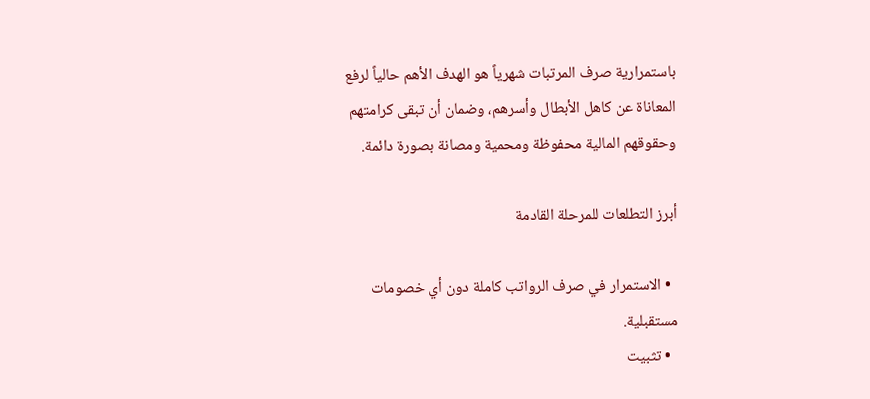باستمرارية صرف المرتبات شهرياً هو الهدف الأهم حالياً لرفع المعاناة عن كاهل الأبطال وأسرهم، وضمان أن تبقى كرامتهم وحقوقهم المالية محفوظة ومحمية ومصانة بصورة دائمة.

أبرز التطلعات للمرحلة القادمة

  • الاستمرار في صرف الرواتب كاملة دون أي خصومات مستقبلية.
  • تثبيت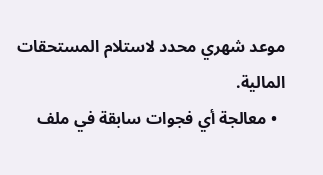موعد شهري محدد لاستلام المستحقات المالية.
  • معالجة أي فجوات سابقة في ملف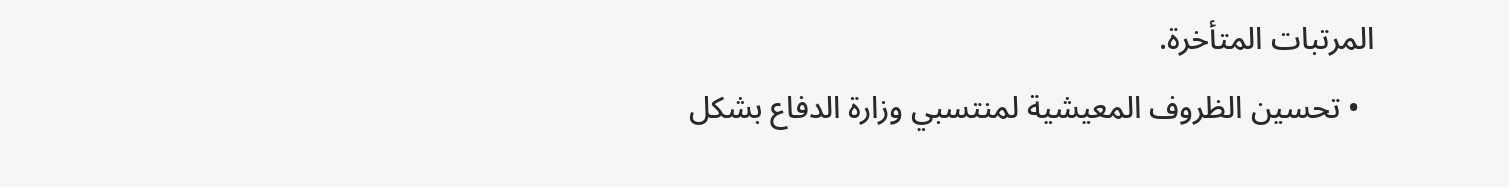المرتبات المتأخرة.
  • تحسين الظروف المعيشية لمنتسبي وزارة الدفاع بشكل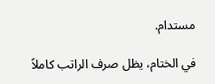مستدام.

في الختام، يظل صرف الراتب كاملاً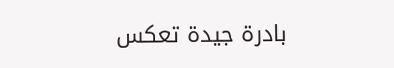بادرة جيدة تعكس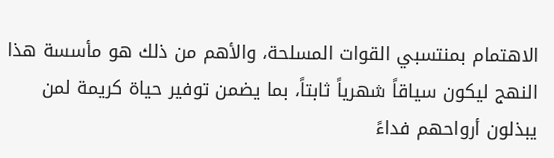الاهتمام بمنتسبي القوات المسلحة، والأهم من ذلك هو مأسسة هذا النهج ليكون سياقاً شهرياً ثابتاً، بما يضمن توفير حياة كريمة لمن يبذلون أرواحهم فداءً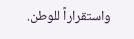واستقراراً للوطن.